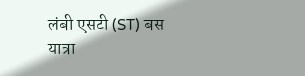लंबी एसटी (ST) बस यात्रा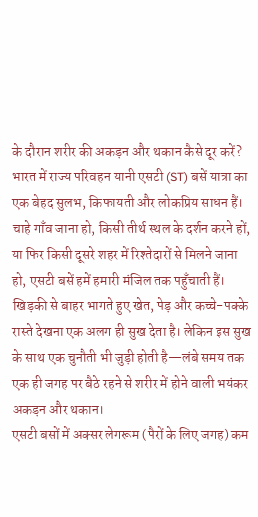के दौरान शरीर की अकड़न और थकान कैसे दूर करें?
भारत में राज्य परिवहन यानी एसटी (ST) बसें यात्रा का एक बेहद सुलभ, किफायती और लोकप्रिय साधन हैं। चाहे गाँव जाना हो, किसी तीर्थ स्थल के दर्शन करने हों, या फिर किसी दूसरे शहर में रिश्तेदारों से मिलने जाना हो, एसटी बसें हमें हमारी मंजिल तक पहुँचाती हैं। खिड़की से बाहर भागते हुए खेत, पेड़ और कच्चे-पक्के रास्ते देखना एक अलग ही सुख देता है। लेकिन इस सुख के साथ एक चुनौती भी जुड़ी होती है—लंबे समय तक एक ही जगह पर बैठे रहने से शरीर में होने वाली भयंकर अकड़न और थकान।
एसटी बसों में अक्सर लेगरूम (पैरों के लिए जगह) कम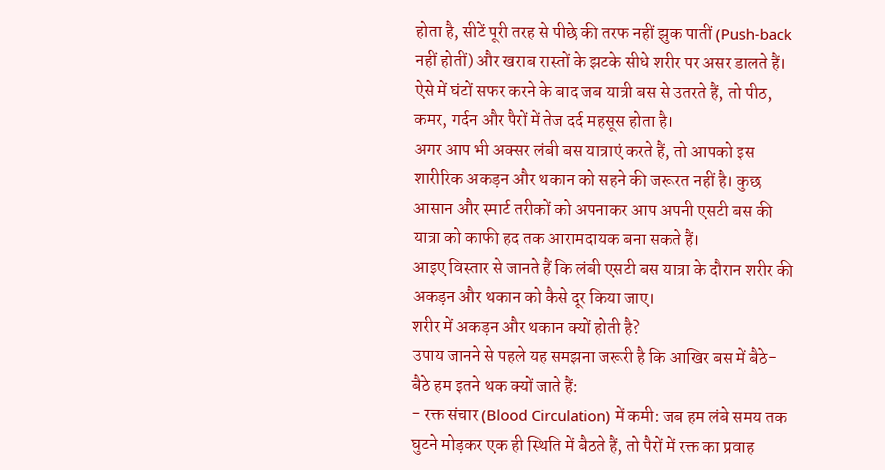होता है, सीटें पूरी तरह से पीछे की तरफ नहीं झुक पातीं (Push-back नहीं होतीं) और खराब रास्तों के झटके सीधे शरीर पर असर डालते हैं। ऐसे में घंटों सफर करने के बाद जब यात्री बस से उतरते हैं, तो पीठ, कमर, गर्दन और पैरों में तेज दर्द महसूस होता है।
अगर आप भी अक्सर लंबी बस यात्राएं करते हैं, तो आपको इस शारीरिक अकड़न और थकान को सहने की जरूरत नहीं है। कुछ आसान और स्मार्ट तरीकों को अपनाकर आप अपनी एसटी बस की यात्रा को काफी हद तक आरामदायक बना सकते हैं।
आइए विस्तार से जानते हैं कि लंबी एसटी बस यात्रा के दौरान शरीर की अकड़न और थकान को कैसे दूर किया जाए।
शरीर में अकड़न और थकान क्यों होती है?
उपाय जानने से पहले यह समझना जरूरी है कि आखिर बस में बैठे-बैठे हम इतने थक क्यों जाते हैं:
- रक्त संचार (Blood Circulation) में कमी: जब हम लंबे समय तक घुटने मोड़कर एक ही स्थिति में बैठते हैं, तो पैरों में रक्त का प्रवाह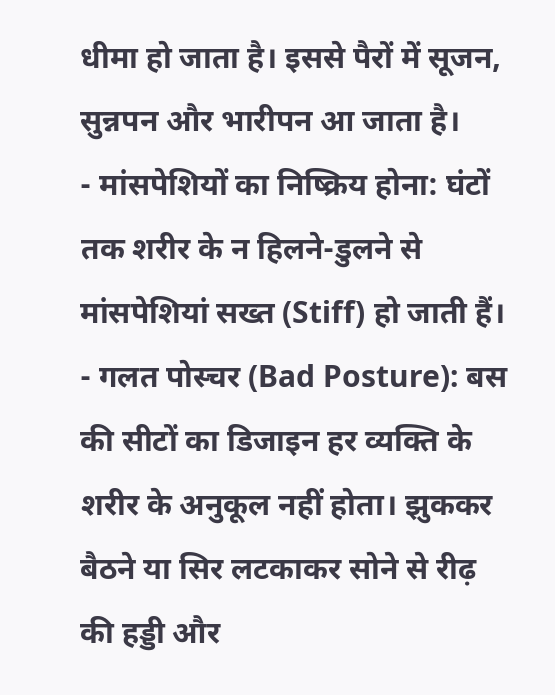धीमा हो जाता है। इससे पैरों में सूजन, सुन्नपन और भारीपन आ जाता है।
- मांसपेशियों का निष्क्रिय होना: घंटों तक शरीर के न हिलने-डुलने से मांसपेशियां सख्त (Stiff) हो जाती हैं।
- गलत पोस्चर (Bad Posture): बस की सीटों का डिजाइन हर व्यक्ति के शरीर के अनुकूल नहीं होता। झुककर बैठने या सिर लटकाकर सोने से रीढ़ की हड्डी और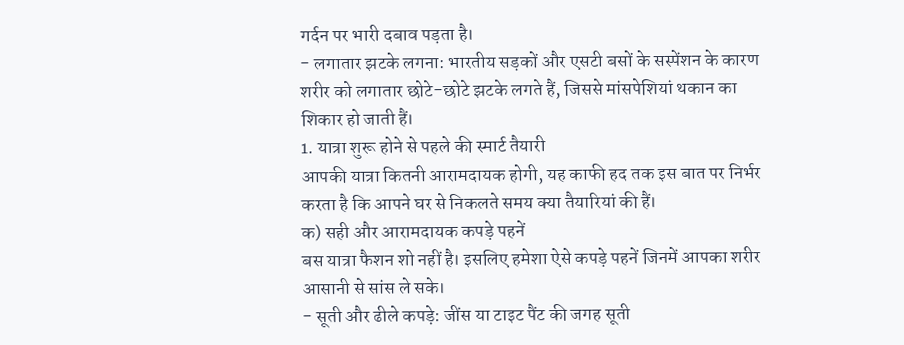गर्दन पर भारी दबाव पड़ता है।
- लगातार झटके लगना: भारतीय सड़कों और एसटी बसों के सस्पेंशन के कारण शरीर को लगातार छोटे-छोटे झटके लगते हैं, जिससे मांसपेशियां थकान का शिकार हो जाती हैं।
1. यात्रा शुरू होने से पहले की स्मार्ट तैयारी
आपकी यात्रा कितनी आरामदायक होगी, यह काफी हद तक इस बात पर निर्भर करता है कि आपने घर से निकलते समय क्या तैयारियां की हैं।
क) सही और आरामदायक कपड़े पहनें
बस यात्रा फैशन शो नहीं है। इसलिए हमेशा ऐसे कपड़े पहनें जिनमें आपका शरीर आसानी से सांस ले सके।
- सूती और ढीले कपड़े: जींस या टाइट पैंट की जगह सूती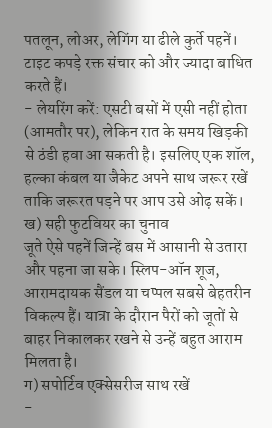पतलून, लोअर, लेगिंग या ढीले कुर्ते पहनें। टाइट कपड़े रक्त संचार को और ज्यादा बाधित करते हैं।
- लेयरिंग करें: एसटी बसों में एसी नहीं होता (आमतौर पर), लेकिन रात के समय खिड़की से ठंडी हवा आ सकती है। इसलिए एक शॉल, हल्का कंबल या जैकेट अपने साथ जरूर रखें ताकि जरूरत पड़ने पर आप उसे ओढ़ सकें।
ख) सही फुटवियर का चुनाव
जूते ऐसे पहनें जिन्हें बस में आसानी से उतारा और पहना जा सके। स्लिप-ऑन शूज, आरामदायक सैंडल या चप्पल सबसे बेहतरीन विकल्प हैं। यात्रा के दौरान पैरों को जूतों से बाहर निकालकर रखने से उन्हें बहुत आराम मिलता है।
ग) सपोर्टिव एक्सेसरीज साथ रखें
-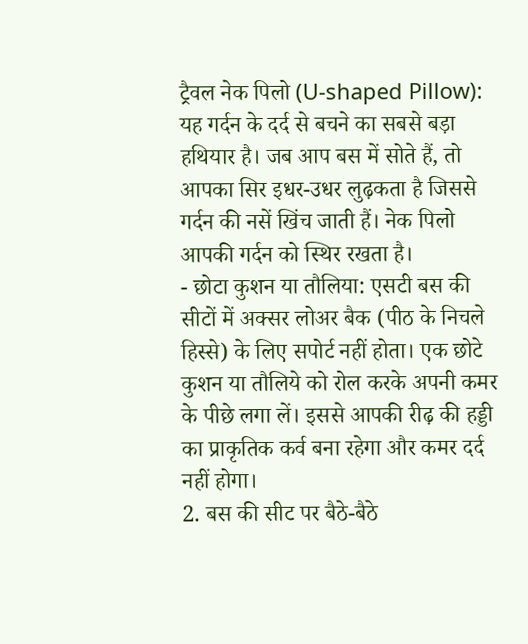ट्रैवल नेक पिलो (U-shaped Pillow): यह गर्दन के दर्द से बचने का सबसे बड़ा हथियार है। जब आप बस में सोते हैं, तो आपका सिर इधर-उधर लुढ़कता है जिससे गर्दन की नसें खिंच जाती हैं। नेक पिलो आपकी गर्दन को स्थिर रखता है।
- छोटा कुशन या तौलिया: एसटी बस की सीटों में अक्सर लोअर बैक (पीठ के निचले हिस्से) के लिए सपोर्ट नहीं होता। एक छोटे कुशन या तौलिये को रोल करके अपनी कमर के पीछे लगा लें। इससे आपकी रीढ़ की हड्डी का प्राकृतिक कर्व बना रहेगा और कमर दर्द नहीं होगा।
2. बस की सीट पर बैठे-बैठे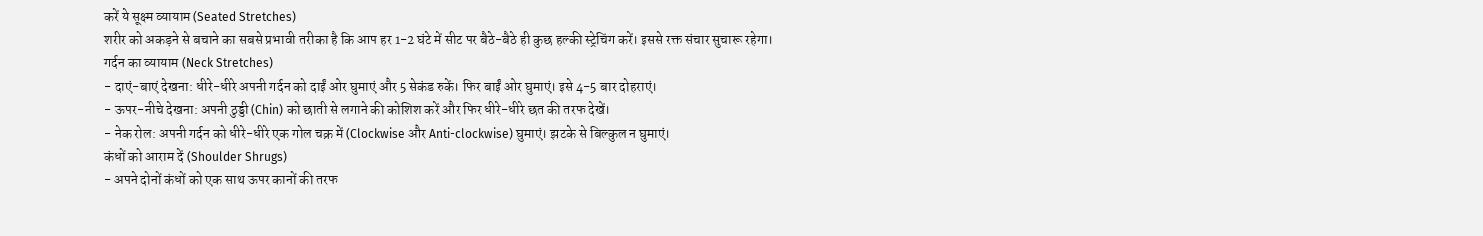करें ये सूक्ष्म व्यायाम (Seated Stretches)
शरीर को अकड़ने से बचाने का सबसे प्रभावी तरीका है कि आप हर 1-2 घंटे में सीट पर बैठे-बैठे ही कुछ हल्की स्ट्रेचिंग करें। इससे रक्त संचार सुचारू रहेगा।
गर्दन का व्यायाम (Neck Stretches)
- दाएं-बाएं देखना: धीरे-धीरे अपनी गर्दन को दाईं ओर घुमाएं और 5 सेकंड रुकें। फिर बाईं ओर घुमाएं। इसे 4-5 बार दोहराएं।
- ऊपर-नीचे देखना: अपनी ठुड्डी (Chin) को छाती से लगाने की कोशिश करें और फिर धीरे-धीरे छत की तरफ देखें।
- नेक रोल: अपनी गर्दन को धीरे-धीरे एक गोल चक्र में (Clockwise और Anti-clockwise) घुमाएं। झटके से बिल्कुल न घुमाएं।
कंधों को आराम दें (Shoulder Shrugs)
- अपने दोनों कंधों को एक साथ ऊपर कानों की तरफ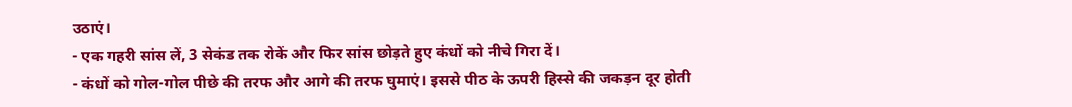उठाएं।
- एक गहरी सांस लें, 3 सेकंड तक रोकें और फिर सांस छोड़ते हुए कंधों को नीचे गिरा दें।
- कंधों को गोल-गोल पीछे की तरफ और आगे की तरफ घुमाएं। इससे पीठ के ऊपरी हिस्से की जकड़न दूर होती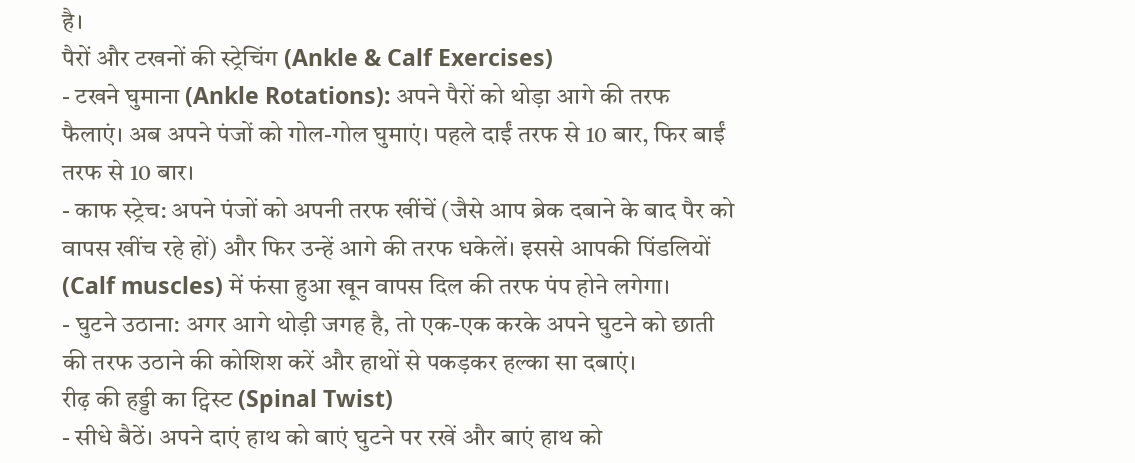है।
पैरों और टखनों की स्ट्रेचिंग (Ankle & Calf Exercises)
- टखने घुमाना (Ankle Rotations): अपने पैरों को थोड़ा आगे की तरफ फैलाएं। अब अपने पंजों को गोल-गोल घुमाएं। पहले दाईं तरफ से 10 बार, फिर बाईं तरफ से 10 बार।
- काफ स्ट्रेच: अपने पंजों को अपनी तरफ खींचें (जैसे आप ब्रेक दबाने के बाद पैर को वापस खींच रहे हों) और फिर उन्हें आगे की तरफ धकेलें। इससे आपकी पिंडलियों (Calf muscles) में फंसा हुआ खून वापस दिल की तरफ पंप होने लगेगा।
- घुटने उठाना: अगर आगे थोड़ी जगह है, तो एक-एक करके अपने घुटने को छाती की तरफ उठाने की कोशिश करें और हाथों से पकड़कर हल्का सा दबाएं।
रीढ़ की हड्डी का ट्विस्ट (Spinal Twist)
- सीधे बैठें। अपने दाएं हाथ को बाएं घुटने पर रखें और बाएं हाथ को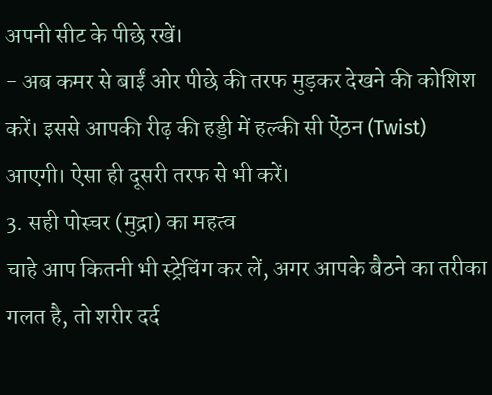अपनी सीट के पीछे रखें।
- अब कमर से बाईं ओर पीछे की तरफ मुड़कर देखने की कोशिश करें। इससे आपकी रीढ़ की हड्डी में हल्की सी ऐंठन (Twist) आएगी। ऐसा ही दूसरी तरफ से भी करें।
3. सही पोस्चर (मुद्रा) का महत्व
चाहे आप कितनी भी स्ट्रेचिंग कर लें, अगर आपके बैठने का तरीका गलत है, तो शरीर दर्द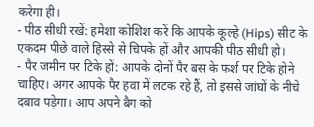करेगा ही।
- पीठ सीधी रखें: हमेशा कोशिश करें कि आपके कूल्हे (Hips) सीट के एकदम पीछे वाले हिस्से से चिपके हों और आपकी पीठ सीधी हो।
- पैर जमीन पर टिके हों: आपके दोनों पैर बस के फर्श पर टिके होने चाहिए। अगर आपके पैर हवा में लटक रहे हैं, तो इससे जांघों के नीचे दबाव पड़ेगा। आप अपने बैग को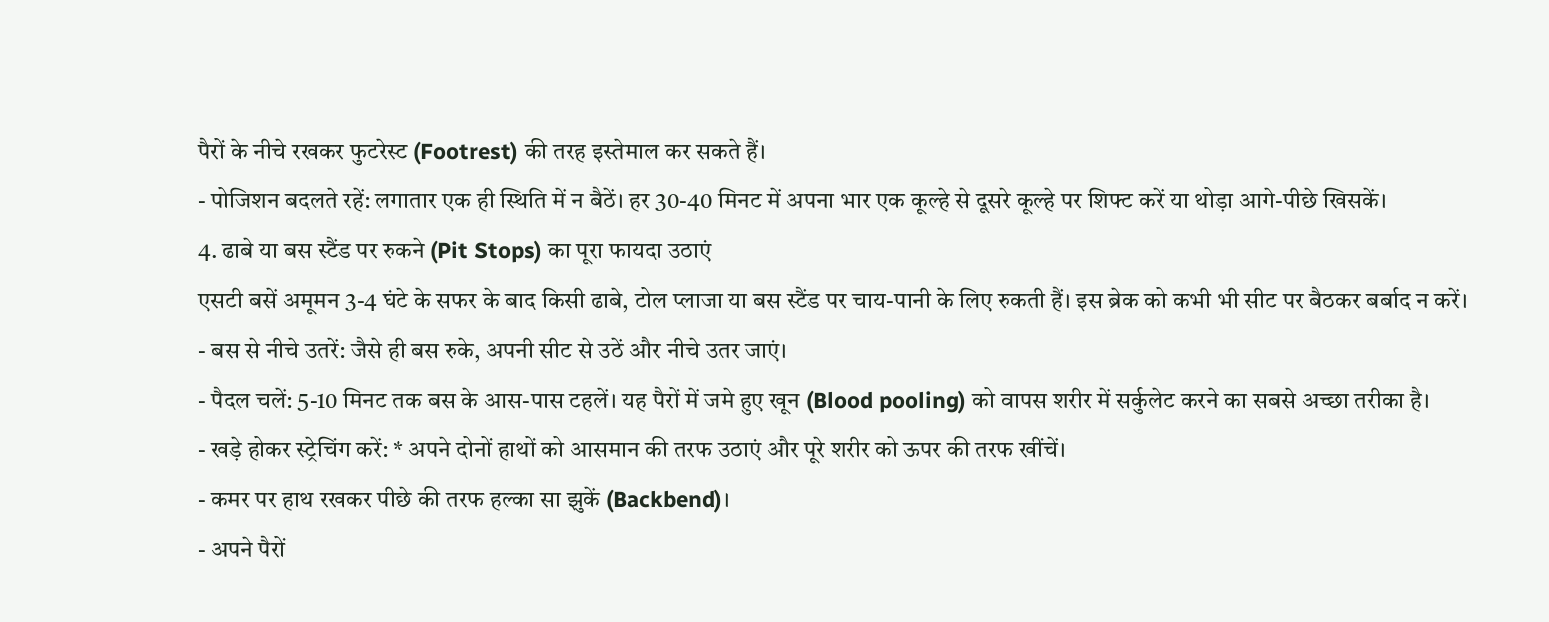पैरों के नीचे रखकर फुटरेस्ट (Footrest) की तरह इस्तेमाल कर सकते हैं।
- पोजिशन बदलते रहें: लगातार एक ही स्थिति में न बैठें। हर 30-40 मिनट में अपना भार एक कूल्हे से दूसरे कूल्हे पर शिफ्ट करें या थोड़ा आगे-पीछे खिसकें।
4. ढाबे या बस स्टैंड पर रुकने (Pit Stops) का पूरा फायदा उठाएं
एसटी बसें अमूमन 3-4 घंटे के सफर के बाद किसी ढाबे, टोल प्लाजा या बस स्टैंड पर चाय-पानी के लिए रुकती हैं। इस ब्रेक को कभी भी सीट पर बैठकर बर्बाद न करें।
- बस से नीचे उतरें: जैसे ही बस रुके, अपनी सीट से उठें और नीचे उतर जाएं।
- पैदल चलें: 5-10 मिनट तक बस के आस-पास टहलें। यह पैरों में जमे हुए खून (Blood pooling) को वापस शरीर में सर्कुलेट करने का सबसे अच्छा तरीका है।
- खड़े होकर स्ट्रेचिंग करें: * अपने दोनों हाथों को आसमान की तरफ उठाएं और पूरे शरीर को ऊपर की तरफ खींचें।
- कमर पर हाथ रखकर पीछे की तरफ हल्का सा झुकें (Backbend)।
- अपने पैरों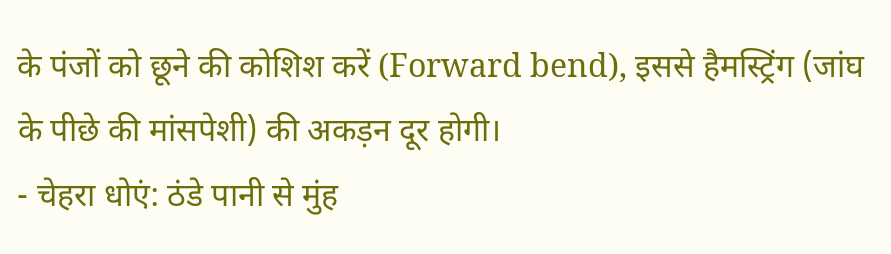के पंजों को छूने की कोशिश करें (Forward bend), इससे हैमस्ट्रिंग (जांघ के पीछे की मांसपेशी) की अकड़न दूर होगी।
- चेहरा धोएं: ठंडे पानी से मुंह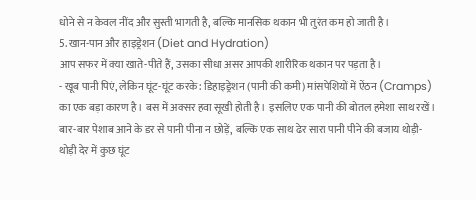धोने से न केवल नींद और सुस्ती भागती है, बल्कि मानसिक थकान भी तुरंत कम हो जाती है।
5. खान-पान और हाइड्रेशन (Diet and Hydration)
आप सफर में क्या खाते-पीते हैं, उसका सीधा असर आपकी शारीरिक थकान पर पड़ता है।
- खूब पानी पिएं, लेकिन घूंट-घूंट करके: डिहाइड्रेशन (पानी की कमी) मांसपेशियों में ऐंठन (Cramps) का एक बड़ा कारण है। बस में अक्सर हवा सूखी होती है। इसलिए एक पानी की बोतल हमेशा साथ रखें। बार-बार पेशाब आने के डर से पानी पीना न छोड़ें, बल्कि एक साथ ढेर सारा पानी पीने की बजाय थोड़ी-थोड़ी देर में कुछ घूंट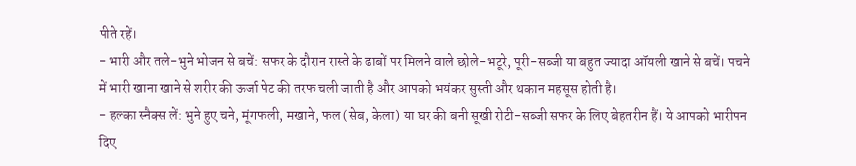पीते रहें।
- भारी और तले-भुने भोजन से बचें: सफर के दौरान रास्ते के ढाबों पर मिलने वाले छोले-भटूरे, पूरी-सब्जी या बहुत ज्यादा ऑयली खाने से बचें। पचने में भारी खाना खाने से शरीर की ऊर्जा पेट की तरफ चली जाती है और आपको भयंकर सुस्ती और थकान महसूस होती है।
- हल्का स्नैक्स लें: भुने हुए चने, मूंगफली, मखाने, फल (सेब, केला) या घर की बनी सूखी रोटी-सब्जी सफर के लिए बेहतरीन हैं। ये आपको भारीपन दिए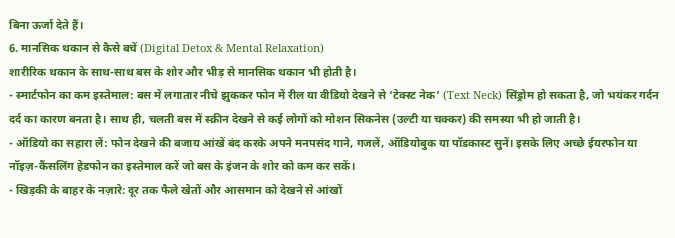बिना ऊर्जा देते हैं।
6. मानसिक थकान से कैसे बचें (Digital Detox & Mental Relaxation)
शारीरिक थकान के साथ-साथ बस के शोर और भीड़ से मानसिक थकान भी होती है।
- स्मार्टफोन का कम इस्तेमाल: बस में लगातार नीचे झुककर फोन में रील या वीडियो देखने से ‘टेक्स्ट नेक’ (Text Neck) सिंड्रोम हो सकता है, जो भयंकर गर्दन दर्द का कारण बनता है। साथ ही, चलती बस में स्क्रीन देखने से कई लोगों को मोशन सिकनेस (उल्टी या चक्कर) की समस्या भी हो जाती है।
- ऑडियो का सहारा लें: फोन देखने की बजाय आंखें बंद करके अपने मनपसंद गाने, गजलें, ऑडियोबुक या पॉडकास्ट सुनें। इसके लिए अच्छे ईयरफोन या नॉइज़-कैंसलिंग हेडफोन का इस्तेमाल करें जो बस के इंजन के शोर को कम कर सकें।
- खिड़की के बाहर के नज़ारे: दूर तक फैले खेतों और आसमान को देखने से आंखों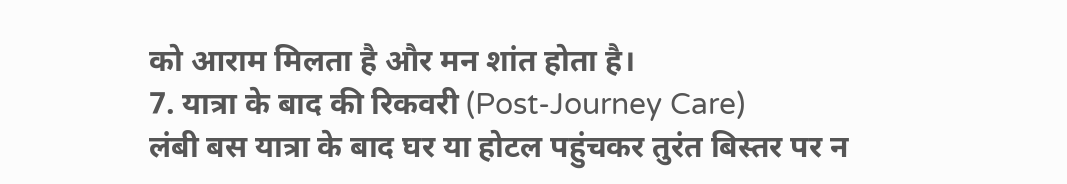को आराम मिलता है और मन शांत होता है।
7. यात्रा के बाद की रिकवरी (Post-Journey Care)
लंबी बस यात्रा के बाद घर या होटल पहुंचकर तुरंत बिस्तर पर न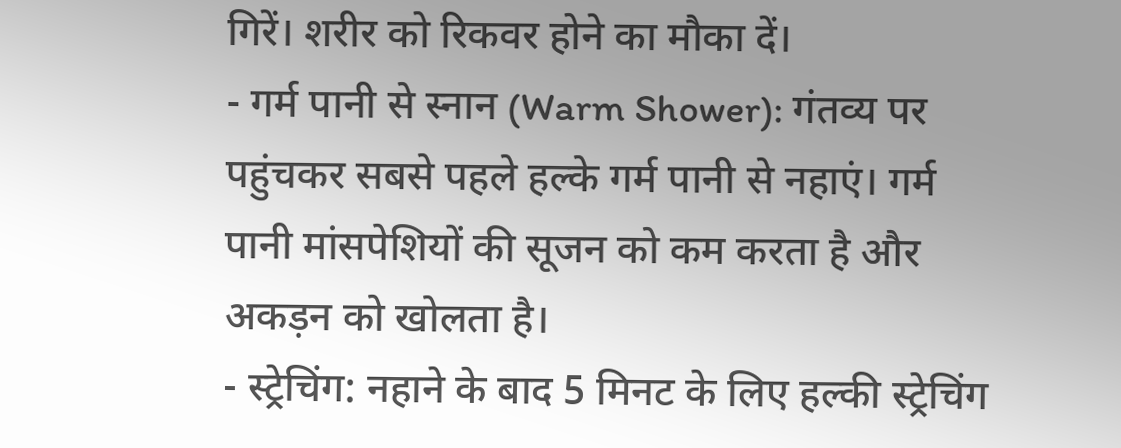गिरें। शरीर को रिकवर होने का मौका दें।
- गर्म पानी से स्नान (Warm Shower): गंतव्य पर पहुंचकर सबसे पहले हल्के गर्म पानी से नहाएं। गर्म पानी मांसपेशियों की सूजन को कम करता है और अकड़न को खोलता है।
- स्ट्रेचिंग: नहाने के बाद 5 मिनट के लिए हल्की स्ट्रेचिंग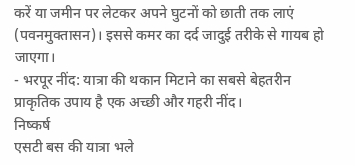करें या जमीन पर लेटकर अपने घुटनों को छाती तक लाएं (पवनमुक्तासन)। इससे कमर का दर्द जादुई तरीके से गायब हो जाएगा।
- भरपूर नींद: यात्रा की थकान मिटाने का सबसे बेहतरीन प्राकृतिक उपाय है एक अच्छी और गहरी नींद।
निष्कर्ष
एसटी बस की यात्रा भले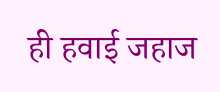ही हवाई जहाज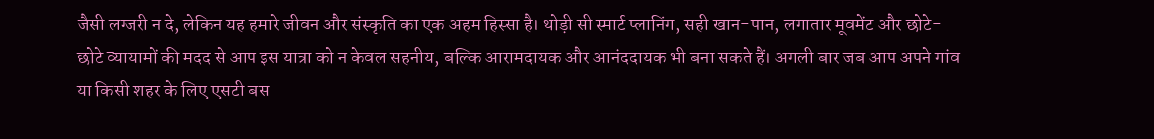जैसी लग्जरी न दे, लेकिन यह हमारे जीवन और संस्कृति का एक अहम हिस्सा है। थोड़ी सी स्मार्ट प्लानिंग, सही खान-पान, लगातार मूवमेंट और छोटे-छोटे व्यायामों की मदद से आप इस यात्रा को न केवल सहनीय, बल्कि आरामदायक और आनंददायक भी बना सकते हैं। अगली बार जब आप अपने गांव या किसी शहर के लिए एसटी बस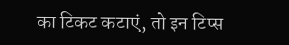का टिकट कटाएं, तो इन टिप्स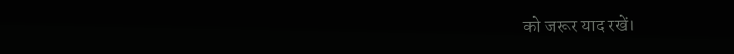को जरूर याद रखें।